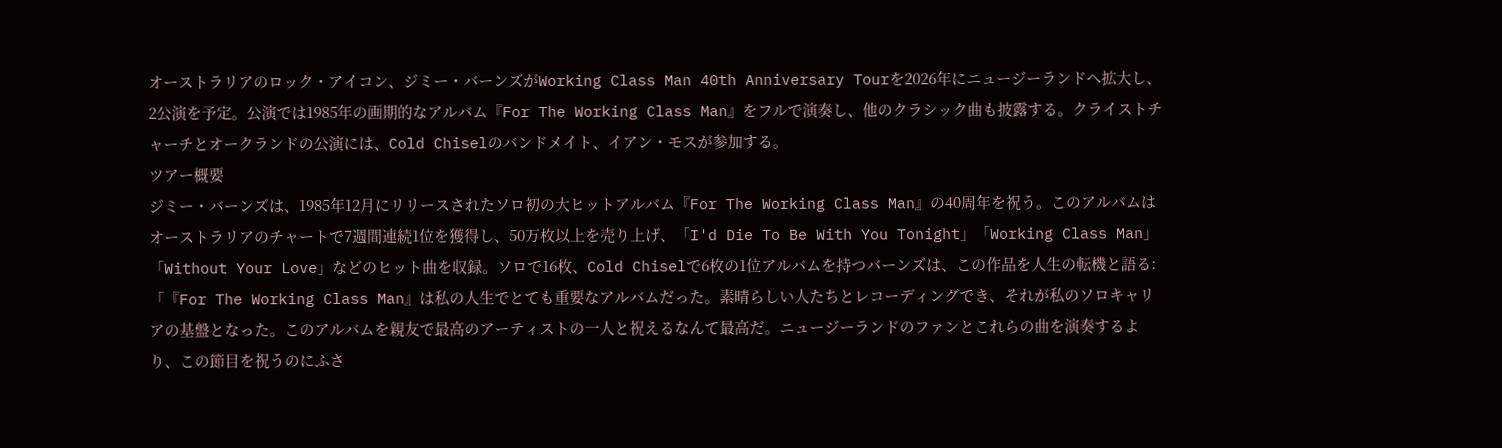オーストラリアのロック・アイコン、ジミー・バーンズがWorking Class Man 40th Anniversary Tourを2026年にニュージーランドへ拡大し、2公演を予定。公演では1985年の画期的なアルバム『For The Working Class Man』をフルで演奏し、他のクラシック曲も披露する。クライストチャーチとオークランドの公演には、Cold Chiselのバンドメイト、イアン・モスが参加する。
ツアー概要
ジミー・バーンズは、1985年12月にリリースされたソロ初の大ヒットアルバム『For The Working Class Man』の40周年を祝う。このアルバムはオーストラリアのチャートで7週間連続1位を獲得し、50万枚以上を売り上げ、「I'd Die To Be With You Tonight」「Working Class Man」「Without Your Love」などのヒット曲を収録。ソロで16枚、Cold Chiselで6枚の1位アルバムを持つバーンズは、この作品を人生の転機と語る:「『For The Working Class Man』は私の人生でとても重要なアルバムだった。素晴らしい人たちとレコーディングでき、それが私のソロキャリアの基盤となった。このアルバムを親友で最高のアーティストの一人と祝えるなんて最高だ。ニュージーランドのファンとこれらの曲を演奏するより、この節目を祝うのにふさ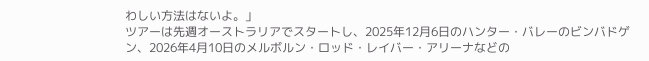わしい方法はないよ。」
ツアーは先週オーストラリアでスタートし、2025年12月6日のハンター・バレーのビンバドゲン、2026年4月10日のメルボルン・ロッド・レイバー・アリーナなどの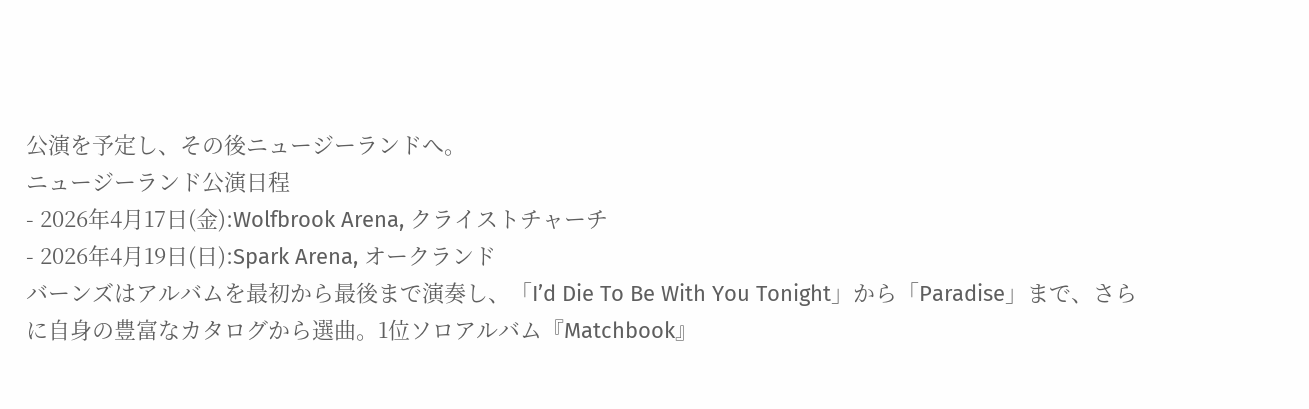公演を予定し、その後ニュージーランドへ。
ニュージーランド公演日程
- 2026年4月17日(金):Wolfbrook Arena, クライストチャーチ
- 2026年4月19日(日):Spark Arena, オークランド
バーンズはアルバムを最初から最後まで演奏し、「I’d Die To Be With You Tonight」から「Paradise」まで、さらに自身の豊富なカタログから選曲。1位ソロアルバム『Matchbook』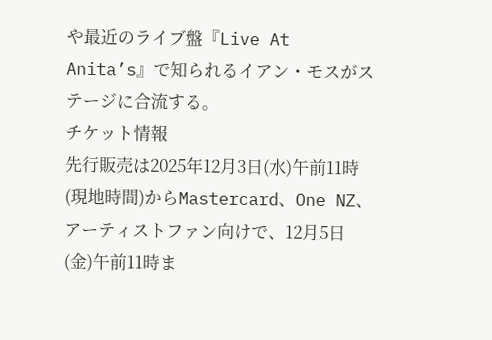や最近のライブ盤『Live At Anita’s』で知られるイアン・モスがステージに合流する。
チケット情報
先行販売は2025年12月3日(水)午前11時(現地時間)からMastercard、One NZ、アーティストファン向けで、12月5日(金)午前11時ま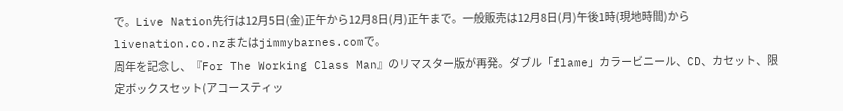で。Live Nation先行は12月5日(金)正午から12月8日(月)正午まで。一般販売は12月8日(月)午後1時(現地時間)からlivenation.co.nzまたはjimmybarnes.comで。
周年を記念し、『For The Working Class Man』のリマスター版が再発。ダブル「flame」カラービニール、CD、カセット、限定ボックスセット(アコースティッ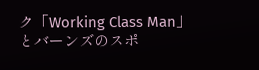ク「Working Class Man」とバーンズのスポ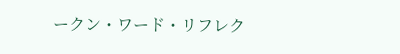ークン・ワード・リフレク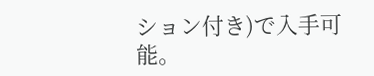ション付き)で入手可能。